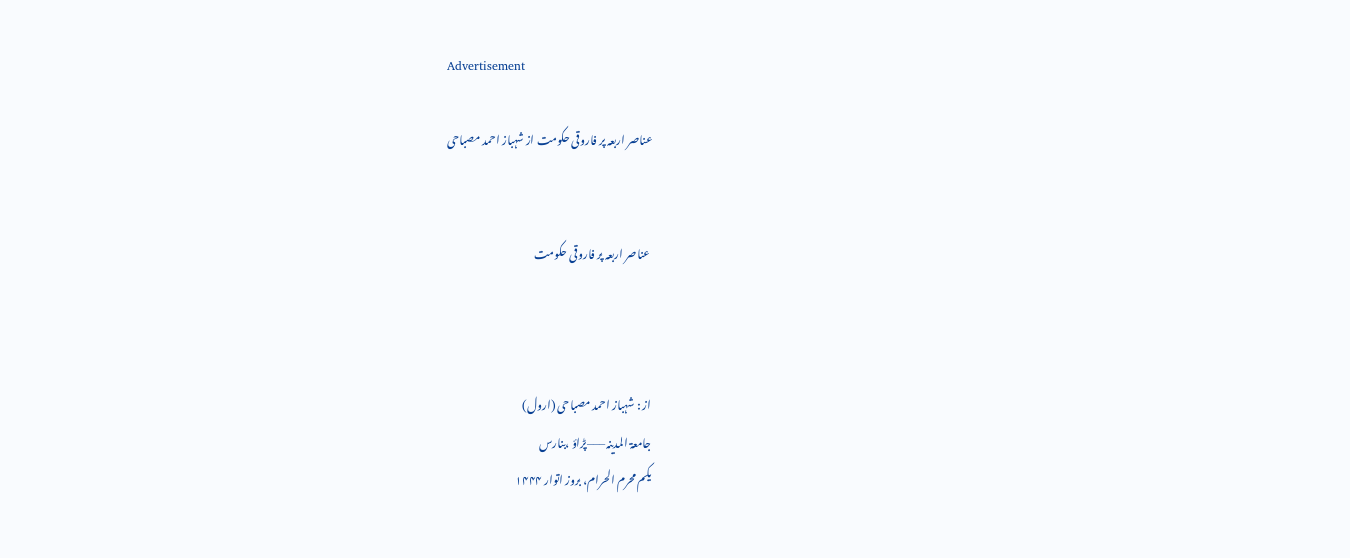Advertisement

عناصر اربعہ پر فاروقی حکومت از شہباز احمد مصباحی


 عناصر اربعہ پر فاروقی حکومت



از : شہباز احمد مصباحی (ارول)
جامعۃ المدینہ–––پڑاؤ ،بنارس
یکم محرم الحرام، بروز اتوار ۱۴۴۴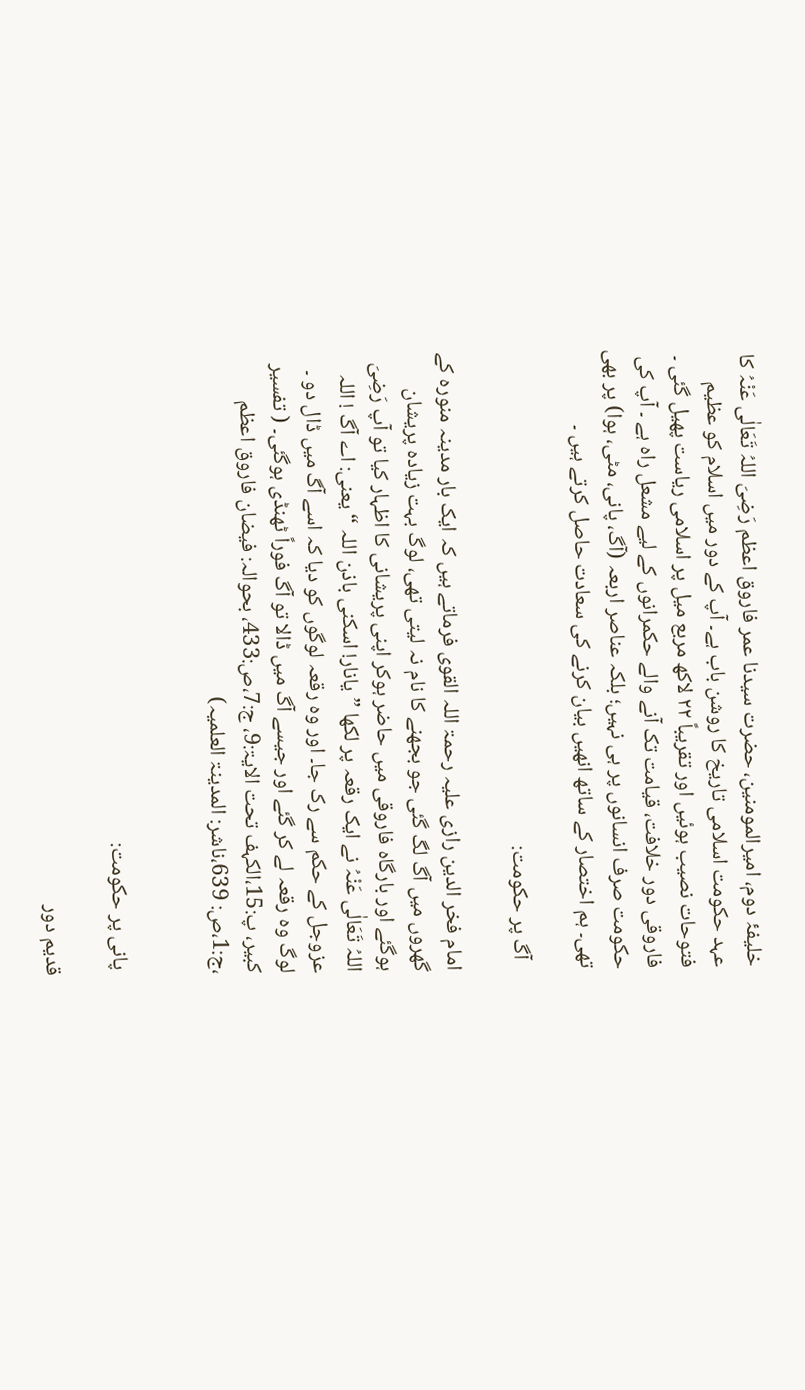خلیفۂ دوم، امیرالمومنین، حضرت سیدنا عمر فاروق اعظم رَضِیَ اللہُ تَعَالٰی عَنْہُ کا عہد حکومت اسلامی تاریخ کا روشن باب ہے۔ آپ کے دور میں اسلام کو عظیم فتوحات نصیب ہوئیں اور تقریباً ۲۲ لاکھ مربع میل پر اسلامی ریاست پھیل گئی ۔ فاروقی دور خلافت، قیامت تک آنے والے حکمرانوں کے لیے مشعل راہ ہے ۔ آپ کی حکومت صرف انسانوں پر ہی نہیں؛ بلکہ عناصر اربعہ (آگ، پانی، مٹی، ہوا) پر بھی تھی۔ ہم اختصار کے ساتھ انھیں بیان کرنے کی سعادت حاصل کرتے ہیں ۔

  آگ پر حکومت:

امام فخر الدین رازی علیہ رحمۃ اللہ القوی فرماتے ہیں کہ ایک بار مدینہ منورہ کے گھروں میں آگ لگ گئی جو بجھنے کا نام نہ لیتی تھی، لوگ بہت زیادہ پریشان ہوگئے اور بارگاہ فاروقی میں حاضر ہوکر اپنی پریشانی کا اظہار کیا تو آپ رَضِیَ اللہُ تَعَالٰی عَنْہُ نے ایک رقعہ پر لکھا ”یانار! اسکنی باذن اللہ “ یعنی: اے آگ ! اللہ عزوجل کے حکم سے رک جا۔ اور وہ رقعہ لوگوں کو دیا کہ اسے آگ میں ڈال دو ۔ لوگ وہ رقعہ لے کر گئے اور جیسے آگ میں ڈالا تو آگ فوراً ٹھنڈی ہوگئی۔ ( تفسیر کبیر، پ:15،الکہف تحت الایۃ:9، ج:7،ص:433، بحوالہ: فیضان فاروق اعظم ،ج:1،ص: 639،ناشر: المدینۃ العلمیہ)


 پانی پر حکومت:

قدیم دور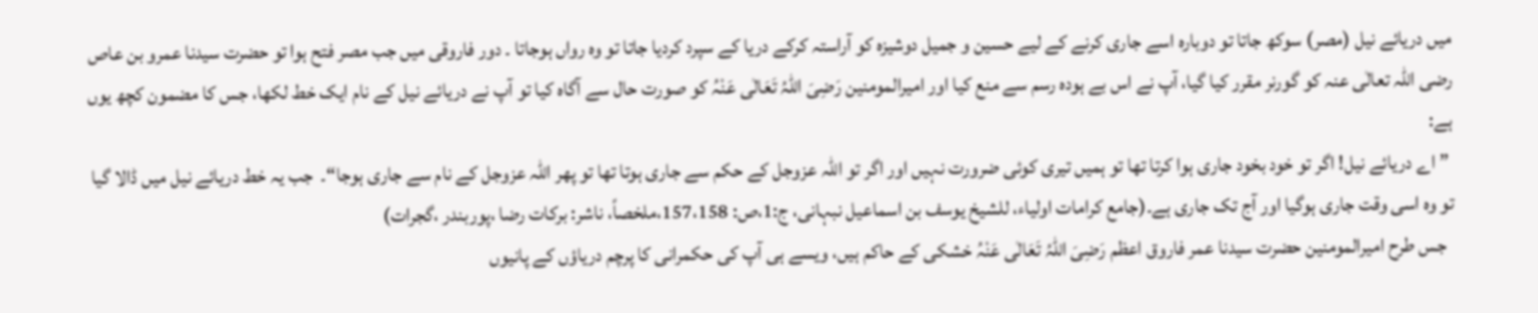میں دریائے نیل (مصر) سوکھ جاتا تو دوبارہ اسے جاری کرنے کے لیے حسین و جمیل دوشیزہ کو آراستہ کرکے دریا کے سپرد کردیا جاتا تو وہ رواں ہوجاتا ۔ دور فاروقی میں جب مصر فتح ہوا تو حضرت سیدنا عمرو بن عاص رضی اللہ تعالٰی عنہ کو گورنر مقرر کیا گیا، آپ نے اس بے ہودہ رسم سے منع کیا اور امیرالمومنین رَضِیَ اللہُ تَعَالٰی عَنْہُ کو صورت حال سے آگاہ کیا تو آپ نے دریائے نیل کے نام ایک خط لکھا، جس کا مضمون کچھ یوں ہے:
 ” اے دریائے نیل! اگر تو خود بخود جاری ہوا کرتا تھا تو ہمیں تیری کوئی ضرورت نہیں اور اگر تو اللہ عزوجل کے حکم سے جاری ہوتا تھا تو پھر اللہ عزوجل کے نام سے جاری ہوجا“۔  جب یہ خط دریائے نیل میں ڈالا گیا تو وہ اسی وقت جاری ہوگیا اور آج تک جاری ہے۔(جامع کرامات اولیاء، للشیخ یوسف بن اسماعیل نبہانی، ج:1،ص: 157،158،ملخصاً، ناشر: برکات رضا ،پوربندر ،گجرات)
  جس طرح امیرالمومنین حضرت سیدنا عمر فاروق اعظم رَضِیَ اللہُ تَعَالٰی عَنْہُ خشکی کے حاکم ہیں، ویسے ہی آپ کی حکمرانی کا پرچم دریاؤں کے پانیوں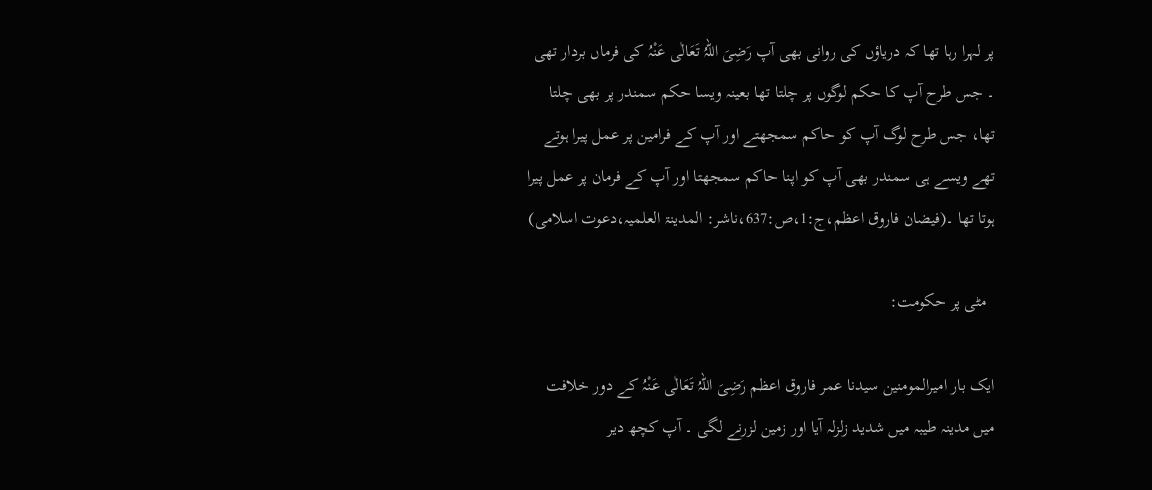پر لہرا رہا تھا کہ دریاؤں کی روانی بھی آپ رَضِیَ اللہُ تَعَالٰی عَنْہُ کی فرماں بردار تھی ۔ جس طرح آپ کا حکم لوگوں پر چلتا تھا بعینہ ویسا حکم سمندر پر بھی چلتا تھا، جس طرح لوگ آپ کو حاکم سمجھتے اور آپ کے فرامین پر عمل پیرا ہوتے تھے ویسے ہی سمندر بھی آپ کو اپنا حاکم سمجھتا اور آپ کے فرمان پر عمل پیرا ہوتا تھا ۔(فیضان فاروق اعظم،ج:1،ص:637،ناشر: المدینۃ العلمیہ،دعوت اسلامی)

  مٹی پر حکومت:

ایک بار امیرالمومنین سیدنا عمر فاروق اعظم رَضِیَ اللہُ تَعَالٰی عَنْہُ کے دور خلافت میں مدینہ طیبہ میں شدید زلزلہ آیا اور زمین لزرنے لگی ۔ آپ کچھ دیر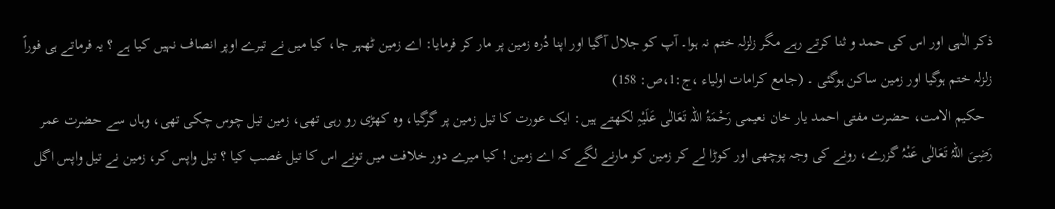ذکر الٰہی اور اس کی حمد و ثنا کرتے رہے مگر زلزلہ ختم نہ ہوا۔ آپ کو جلال آگیا اور اپنا دُرہ زمین پر مار کر فرمایا: اے زمین ٹھہر جا، کیا میں نے تیرے اوپر انصاف نہیں کیا ہے ؟ یہ فرماتے ہی فوراً زلزلہ ختم ہوگیا اور زمین ساکن ہوگئی ۔ (جامع کرامات اولیاء ،ج:1،ص: 158)
  حکیم الامت، حضرت مفتی احمد یار خان نعیمی رَحْمَۃُ اللہ تَعَالٰی عَلَیْہِ لکھتے ہیں: ایک عورت کا تیل زمین پر گرگیا، وہ کھڑی رو رہی تھی، زمین تیل چوس چکی تھی، وہاں سے حضرت عمر رَضِیَ اللہُ تَعَالٰی عَنْہُ گزرے، رونے کی وجہ پوچھی اور کوڑا لے کر زمین کو مارنے لگے کہ اے زمین ! کیا میرے دور خلافت میں تونے اس کا تیل غصب کیا ؟ تیل واپس کر، زمین نے تیل واپس اگل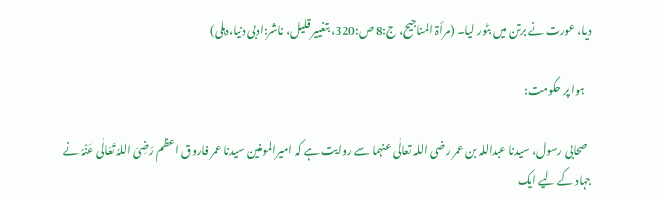دیا، عورت نے برتن میں بٹور لیا۔ (مرأۃ المناجیح، ج:8 ص:320، بتغییر قلیل، ناشر:ادبی دنیا،دہلی)

   ہوا پر حکومت:

  صحابی رسول، سیدنا عبداللہ بن عمر رضی اللہ تعالٰی عنہما سے روایت ہے کہ امیرالمومنین سیدنا عمر فاروق اعظم رَضِیَ اللہُ تَعَالٰی عَنْہُ نے جہاد کے لیے ایک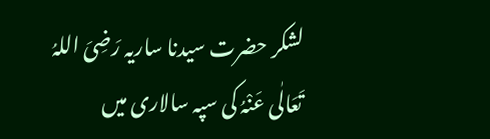لشکر حضرت سیدنا ساریہ رَضِیَ اللہُ تَعَالٰی عَنْہُ کی سپہ سالاری میں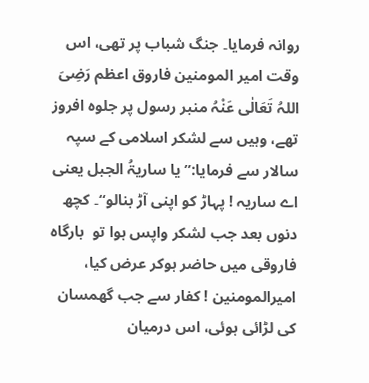روانہ فرمایا۔ جنگ شباب پر تھی، اس وقت امیر المومنین فاروق اعظم رَضِیَ اللہُ تَعَالٰی عَنْہُ منبر رسول پر جلوہ افروز تھے، وہیں سے لشکر اسلامی کے سپہ سالار سے فرمایا:” یا ساریۃُ الجبل یعنی اے ساریہ ! پہاڑ کو اپنی آڑ بنالو“۔ کچھ دنوں بعد جب لشکر واپس ہوا تو  بارگاہ فاروقی میں حاضر ہوکر عرض کیا، امیرالمومنین ! کفار سے جب گھمسان کی لڑائی ہوئی، اس درمیان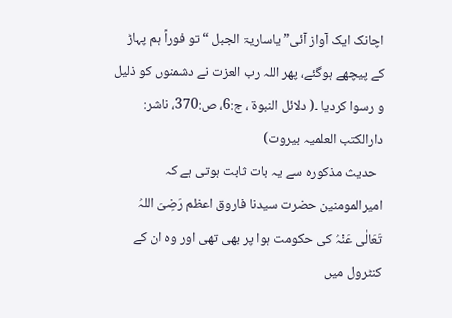اچانک ایک آواز آئی” یاساریۃ الجبل “ تو فوراً ہم پہاڑ کے پیچھے ہوگئے، پھر اللہ رب العزت نے دشمنوں کو ذلیل و رسوا کردیا ۔( دلائل النبوۃ ، ج:6، ص:370، ناشر: دارالکتب العلمیہ بیروت)
  حدیث مذکورہ سے یہ بات ثابت ہوتی ہے کہ امیرالمومنین حضرت سیدنا فاروق اعظم رَضِیَ اللہُ تَعَالٰی عَنْہُ کی حکومت ہوا پر بھی تھی اور وہ ان کے کنٹرول میں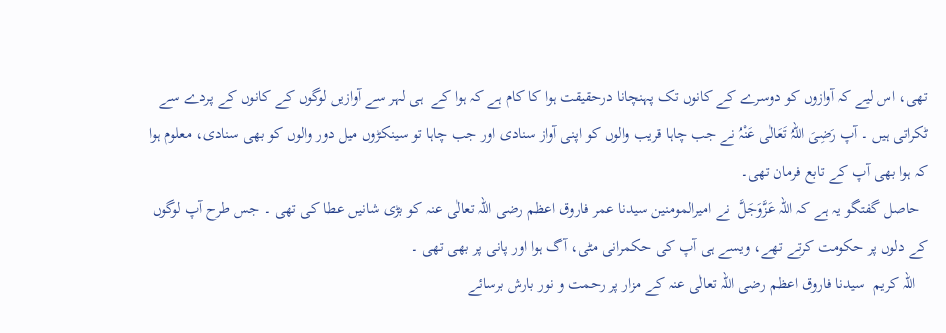تھی، اس لیے کہ آوازوں کو دوسرے کے کانوں تک پہنچانا درحقیقت ہوا کا کام ہے کہ ہوا کے  ہی لہر سے آوازیں لوگوں کے کانوں کے پردے سے ٹکراتی ہیں ۔ آپ رَضِیَ اللہُ تَعَالٰی عَنْہُ نے جب چاہا قریب والوں کو اپنی آواز سنادی اور جب چاہا تو سینکڑوں میل دور والوں کو بھی سنادی، معلوم ہوا کہ ہوا بھی آپ کے تابع فرمان تھی۔
  حاصل گفتگو یہ ہے کہ اللہ عَزَّوَجَلَّ  نے امیرالمومنین سیدنا عمر فاروق اعظم رضی اللہ تعالٰی عنہ کو بڑی شانیں عطا کی تھی ۔ جس طرح آپ لوگوں کے دلوں پر حکومت کرتے تھے، ویسے ہی آپ کی حکمرانی مٹی، آگ ہوا اور پانی پر بھی تھی ۔
   اللہ کریم  سیدنا فاروق اعظم رضی اللہ تعالٰی عنہ کے مزار پر رحمت و نور بارش برسائے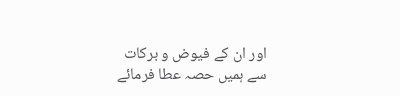اور ان کے فیوض و برکات سے ہمیں حصہ عطا فرمائے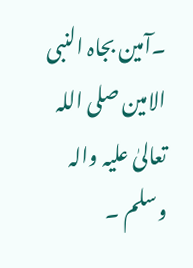۔آمين بجاہ النبی الامین صلی اللہ تعالیٰ علیہ والہ وسلم ۔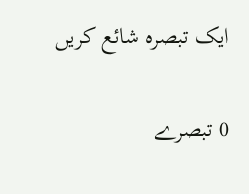ایک تبصرہ شائع کریں

0 تبصرے